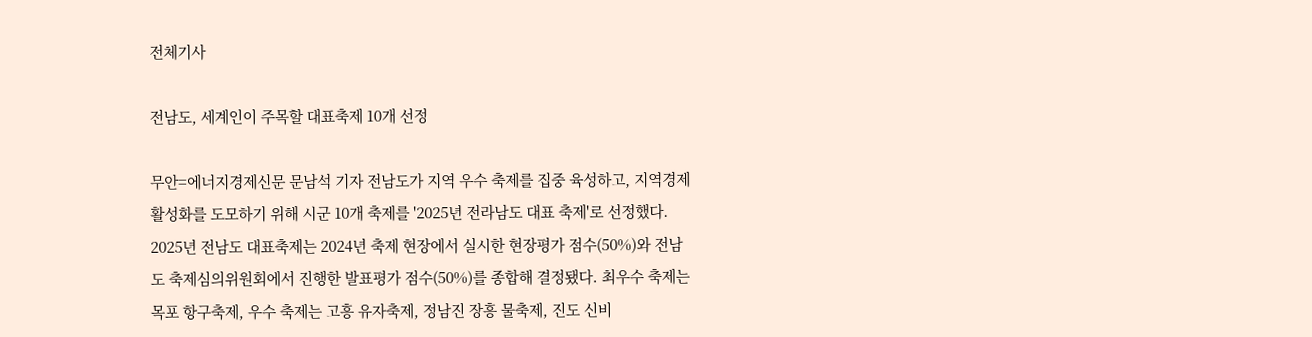전체기사

전남도, 세계인이 주목할 대표축제 10개 선정

무안=에너지경제신문 문남석 기자 전남도가 지역 우수 축제를 집중 육성하고, 지역경제 활성화를 도모하기 위해 시군 10개 축제를 '2025년 전라남도 대표 축제'로 선정했다. 2025년 전남도 대표축제는 2024년 축제 현장에서 실시한 현장평가 점수(50%)와 전남도 축제심의위원회에서 진행한 발표평가 점수(50%)를 종합해 결정됐다. 최우수 축제는 목포 항구축제, 우수 축제는 고흥 유자축제, 정남진 장흥 물축제, 진도 신비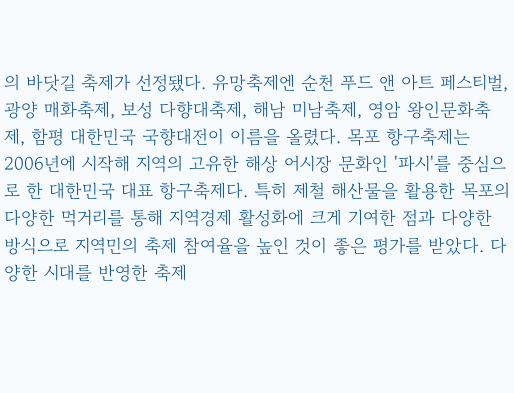의 바닷길 축제가 선정됐다. 유망축제엔 순천 푸드 앤 아트 페스티벌, 광양 매화축제, 보성 다향대축제, 해남 미남축제, 영암 왕인문화축제, 함평 대한민국 국향대전이 이름을 올렸다. 목포 항구축제는 2006년에 시작해 지역의 고유한 해상 어시장 문화인 '파시'를 중심으로 한 대한민국 대표 항구축제다. 특히 제철 해산물을 활용한 목포의 다양한 먹거리를 통해 지역경제 활성화에 크게 기여한 점과 다양한 방식으로 지역민의 축제 참여율을 높인 것이 좋은 평가를 받았다. 다양한 시대를 반영한 축제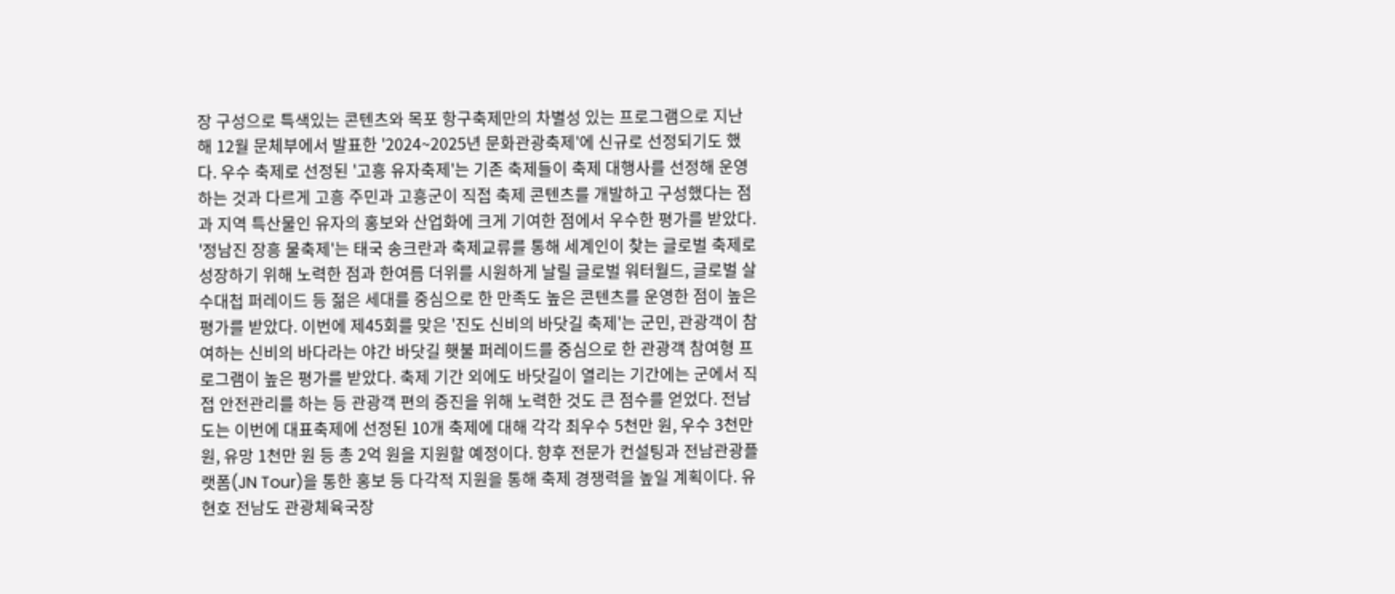장 구성으로 특색있는 콘텐츠와 목포 항구축제만의 차별성 있는 프로그램으로 지난해 12월 문체부에서 발표한 '2024~2025년 문화관광축제'에 신규로 선정되기도 했다. 우수 축제로 선정된 '고흥 유자축제'는 기존 축제들이 축제 대행사를 선정해 운영하는 것과 다르게 고흥 주민과 고흥군이 직접 축제 콘텐츠를 개발하고 구성했다는 점과 지역 특산물인 유자의 홍보와 산업화에 크게 기여한 점에서 우수한 평가를 받았다. '정남진 장흥 물축제'는 태국 송크란과 축제교류를 통해 세계인이 찾는 글로벌 축제로 성장하기 위해 노력한 점과 한여름 더위를 시원하게 날릴 글로벌 워터월드, 글로벌 살수대첩 퍼레이드 등 젊은 세대를 중심으로 한 만족도 높은 콘텐츠를 운영한 점이 높은 평가를 받았다. 이번에 제45회를 맞은 '진도 신비의 바닷길 축제'는 군민, 관광객이 참여하는 신비의 바다라는 야간 바닷길 횃불 퍼레이드를 중심으로 한 관광객 참여형 프로그램이 높은 평가를 받았다. 축제 기간 외에도 바닷길이 열리는 기간에는 군에서 직접 안전관리를 하는 등 관광객 편의 증진을 위해 노력한 것도 큰 점수를 얻었다. 전남도는 이번에 대표축제에 선정된 10개 축제에 대해 각각 최우수 5천만 원, 우수 3천만 원, 유망 1천만 원 등 총 2억 원을 지원할 예정이다. 향후 전문가 컨설팅과 전남관광플랫폼(JN Tour)을 통한 홍보 등 다각적 지원을 통해 축제 경쟁력을 높일 계획이다. 유현호 전남도 관광체육국장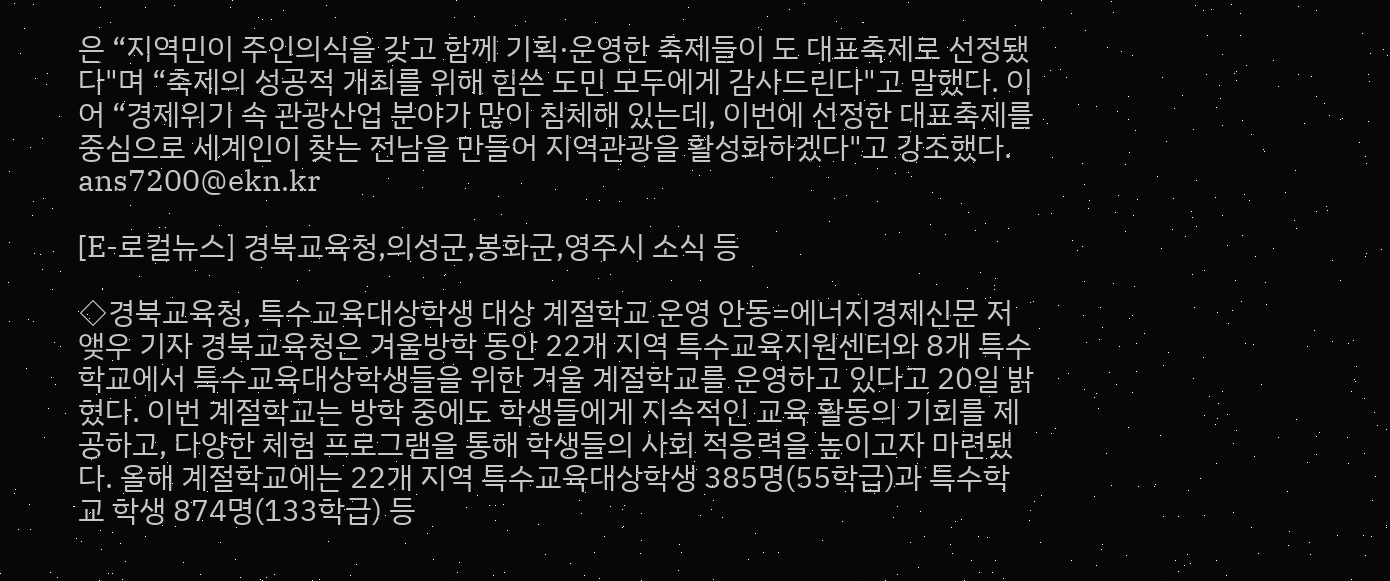은 “지역민이 주인의식을 갖고 함께 기획·운영한 축제들이 도 대표축제로 선정됐다"며 “축제의 성공적 개최를 위해 힘쓴 도민 모두에게 감사드린다"고 말했다. 이어 “경제위기 속 관광산업 분야가 많이 침체해 있는데, 이번에 선정한 대표축제를 중심으로 세계인이 찾는 전남을 만들어 지역관광을 활성화하겠다"고 강조했다. ans7200@ekn.kr

[E-로컬뉴스] 경북교육청,의성군,봉화군,영주시 소식 등

◇경북교육청, 특수교육대상학생 대상 계절학교 운영 안동=에너지경제신문 저앶우 기자 경북교육청은 겨울방학 동안 22개 지역 특수교육지원센터와 8개 특수학교에서 특수교육대상학생들을 위한 겨울 계절학교를 운영하고 있다고 20일 밝혔다. 이번 계절학교는 방학 중에도 학생들에게 지속적인 교육 활동의 기회를 제공하고, 다양한 체험 프로그램을 통해 학생들의 사회 적응력을 높이고자 마련됐다. 올해 계절학교에는 22개 지역 특수교육대상학생 385명(55학급)과 특수학교 학생 874명(133학급) 등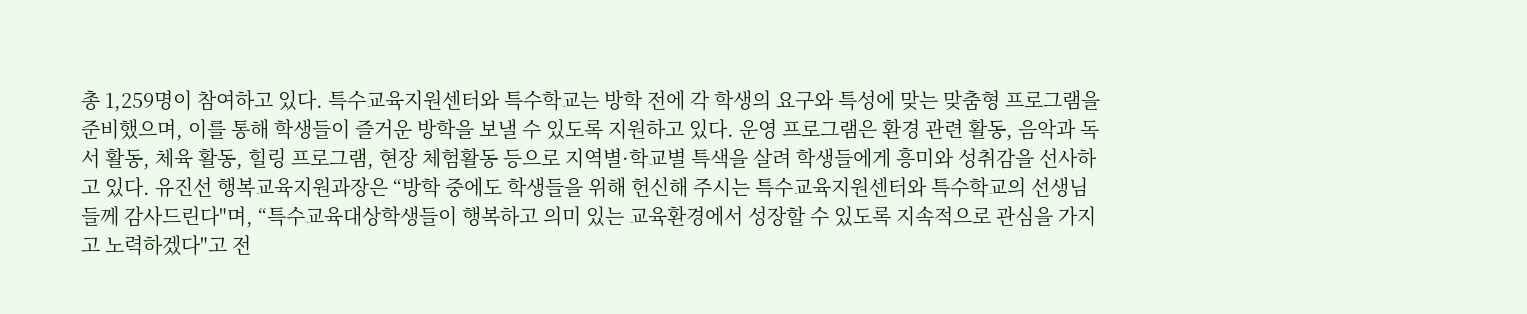총 1,259명이 참여하고 있다. 특수교육지원센터와 특수학교는 방학 전에 각 학생의 요구와 특성에 맞는 맞춤형 프로그램을 준비했으며, 이를 통해 학생들이 즐거운 방학을 보낼 수 있도록 지원하고 있다. 운영 프로그램은 환경 관련 활동, 음악과 독서 활동, 체육 활동, 힐링 프로그램, 현장 체험활동 등으로 지역별·학교별 특색을 살려 학생들에게 흥미와 성취감을 선사하고 있다. 유진선 행복교육지원과장은 “방학 중에도 학생들을 위해 헌신해 주시는 특수교육지원센터와 특수학교의 선생님들께 감사드린다"며, “특수교육대상학생들이 행복하고 의미 있는 교육환경에서 성장할 수 있도록 지속적으로 관심을 가지고 노력하겠다"고 전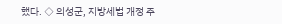했다. ◇ 의성군, 지방세법 개정 주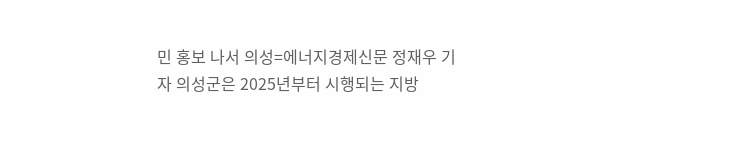민 홍보 나서 의성=에너지경제신문 정재우 기자 의성군은 2025년부터 시행되는 지방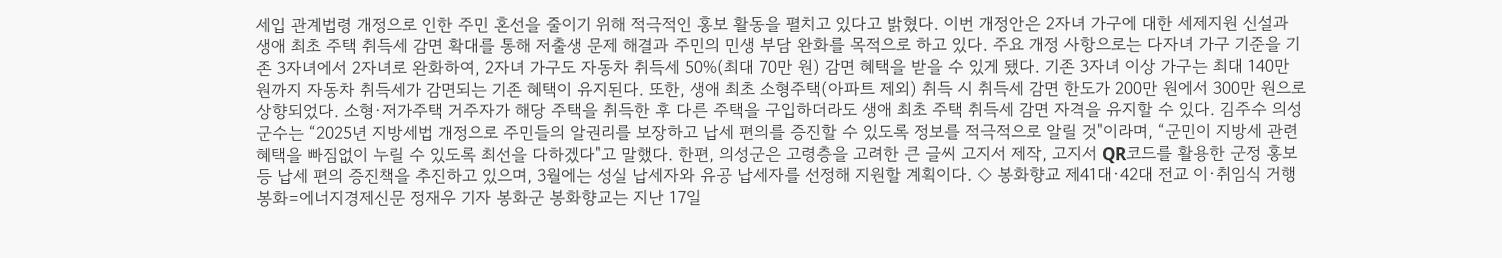세입 관계법령 개정으로 인한 주민 혼선을 줄이기 위해 적극적인 홍보 활동을 펼치고 있다고 밝혔다. 이번 개정안은 2자녀 가구에 대한 세제지원 신설과 생애 최초 주택 취득세 감면 확대를 통해 저출생 문제 해결과 주민의 민생 부담 완화를 목적으로 하고 있다. 주요 개정 사항으로는 다자녀 가구 기준을 기존 3자녀에서 2자녀로 완화하여, 2자녀 가구도 자동차 취득세 50%(최대 70만 원) 감면 혜택을 받을 수 있게 됐다. 기존 3자녀 이상 가구는 최대 140만 원까지 자동차 취득세가 감면되는 기존 혜택이 유지된다. 또한, 생애 최초 소형주택(아파트 제외) 취득 시 취득세 감면 한도가 200만 원에서 300만 원으로 상향되었다. 소형·저가주택 거주자가 해당 주택을 취득한 후 다른 주택을 구입하더라도 생애 최초 주택 취득세 감면 자격을 유지할 수 있다. 김주수 의성군수는 “2025년 지방세법 개정으로 주민들의 알권리를 보장하고 납세 편의를 증진할 수 있도록 정보를 적극적으로 알릴 것"이라며, “군민이 지방세 관련 혜택을 빠짐없이 누릴 수 있도록 최선을 다하겠다"고 말했다. 한편, 의성군은 고령층을 고려한 큰 글씨 고지서 제작, 고지서 QR코드를 활용한 군정 홍보 등 납세 편의 증진책을 추진하고 있으며, 3월에는 성실 납세자와 유공 납세자를 선정해 지원할 계획이다. ◇ 봉화향교 제41대·42대 전교 이·취임식 거행 봉화=에너지경제신문 정재우 기자 봉화군 봉화향교는 지난 17일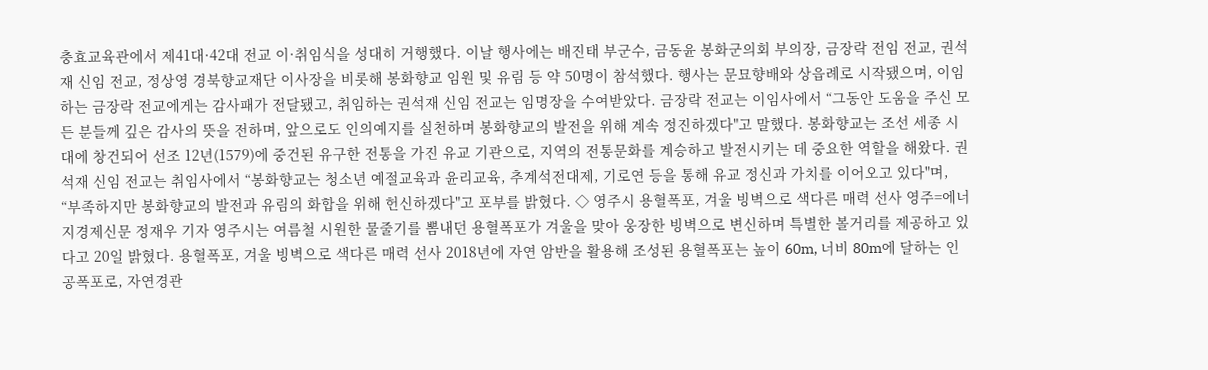충효교육관에서 제41대·42대 전교 이·취임식을 성대히 거행했다. 이날 행사에는 배진태 부군수, 금동윤 봉화군의회 부의장, 금장락 전임 전교, 권석재 신임 전교, 정상영 경북향교재단 이사장을 비롯해 봉화향교 임원 및 유림 등 약 50명이 참석했다. 행사는 문묘향배와 상읍례로 시작됐으며, 이임하는 금장락 전교에게는 감사패가 전달됐고, 취임하는 권석재 신임 전교는 임명장을 수여받았다. 금장락 전교는 이임사에서 “그동안 도움을 주신 모든 분들께 깊은 감사의 뜻을 전하며, 앞으로도 인의예지를 실천하며 봉화향교의 발전을 위해 계속 정진하겠다"고 말했다. 봉화향교는 조선 세종 시대에 창건되어 선조 12년(1579)에 중건된 유구한 전통을 가진 유교 기관으로, 지역의 전통문화를 계승하고 발전시키는 데 중요한 역할을 해왔다. 권석재 신임 전교는 취임사에서 “봉화향교는 청소년 예절교육과 윤리교육, 추계석전대제, 기로연 등을 통해 유교 정신과 가치를 이어오고 있다"며, “부족하지만 봉화향교의 발전과 유림의 화합을 위해 헌신하겠다"고 포부를 밝혔다. ◇ 영주시 용혈폭포, 겨울 빙벽으로 색다른 매력 선사 영주=에너지경제신문 정재우 기자 영주시는 여름철 시원한 물줄기를 뽐내던 용혈폭포가 겨울을 맞아 웅장한 빙벽으로 변신하며 특별한 볼거리를 제공하고 있다고 20일 밝혔다. 용혈폭포, 겨울 빙벽으로 색다른 매력 선사 2018년에 자연 암반을 활용해 조성된 용혈폭포는 높이 60m, 너비 80m에 달하는 인공폭포로, 자연경관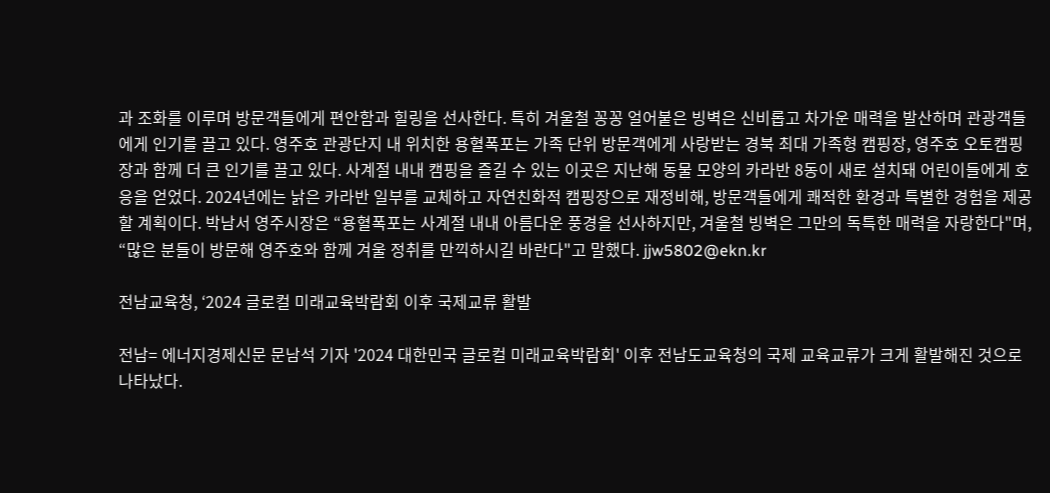과 조화를 이루며 방문객들에게 편안함과 힐링을 선사한다. 특히 겨울철 꽁꽁 얼어붙은 빙벽은 신비롭고 차가운 매력을 발산하며 관광객들에게 인기를 끌고 있다. 영주호 관광단지 내 위치한 용혈폭포는 가족 단위 방문객에게 사랑받는 경북 최대 가족형 캠핑장, 영주호 오토캠핑장과 함께 더 큰 인기를 끌고 있다. 사계절 내내 캠핑을 즐길 수 있는 이곳은 지난해 동물 모양의 카라반 8동이 새로 설치돼 어린이들에게 호응을 얻었다. 2024년에는 낡은 카라반 일부를 교체하고 자연친화적 캠핑장으로 재정비해, 방문객들에게 쾌적한 환경과 특별한 경험을 제공할 계획이다. 박남서 영주시장은 “용혈폭포는 사계절 내내 아름다운 풍경을 선사하지만, 겨울철 빙벽은 그만의 독특한 매력을 자랑한다"며, “많은 분들이 방문해 영주호와 함께 겨울 정취를 만끽하시길 바란다"고 말했다. jjw5802@ekn.kr

전남교육청, ‘2024 글로컬 미래교육박람회 이후 국제교류 활발

전남= 에너지경제신문 문남석 기자 '2024 대한민국 글로컬 미래교육박람회' 이후 전남도교육청의 국제 교육교류가 크게 활발해진 것으로 나타났다.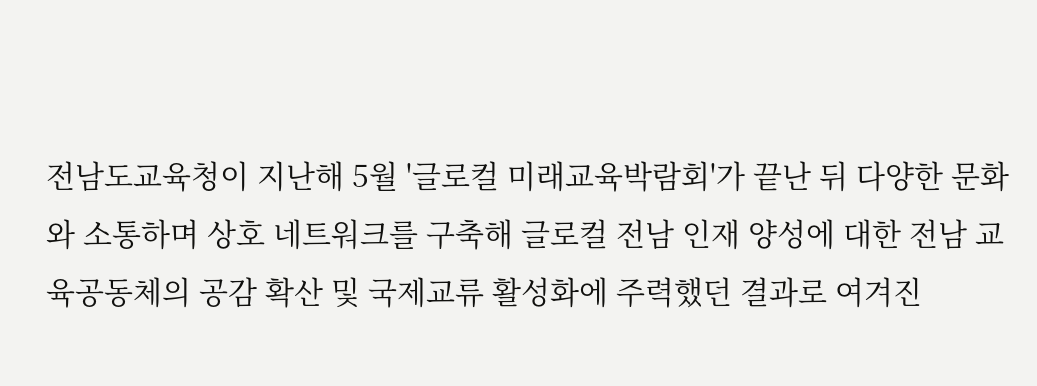전남도교육청이 지난해 5월 '글로컬 미래교육박람회'가 끝난 뒤 다양한 문화와 소통하며 상호 네트워크를 구축해 글로컬 전남 인재 양성에 대한 전남 교육공동체의 공감 확산 및 국제교류 활성화에 주력했던 결과로 여겨진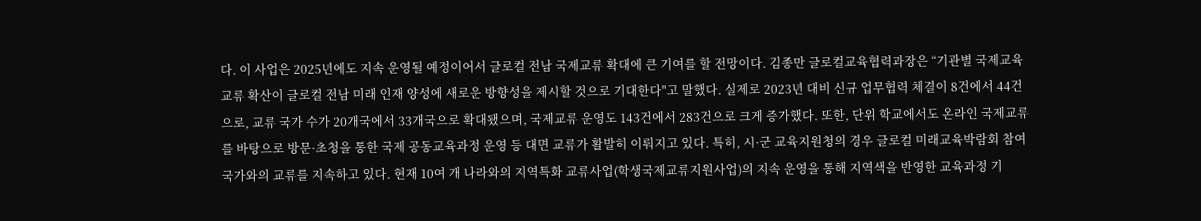다. 이 사업은 2025년에도 지속 운영될 예정이어서 글로컬 전남 국제교류 확대에 큰 기여를 할 전망이다. 김종만 글로컬교육협력과장은 “기관별 국제교육 교류 확산이 글로컬 전남 미래 인재 양성에 새로운 방향성을 제시할 것으로 기대한다"고 말했다. 실제로 2023년 대비 신규 업무협력 체결이 8건에서 44건으로, 교류 국가 수가 20개국에서 33개국으로 확대됐으며, 국제교류 운영도 143건에서 283건으로 크게 증가했다. 또한, 단위 학교에서도 온라인 국제교류를 바탕으로 방문·초청을 통한 국제 공동교육과정 운영 등 대면 교류가 활발히 이뤄지고 있다. 특히, 시·군 교육지원청의 경우 글로컬 미래교육박람회 참여 국가와의 교류를 지속하고 있다. 현재 10여 개 나라와의 지역특화 교류사업(학생국제교류지원사업)의 지속 운영을 통해 지역색을 반영한 교육과정 기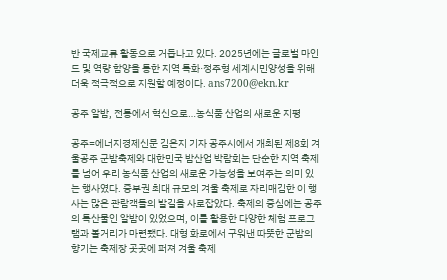반 국제교류 활동으로 거듭나고 있다. 2025년에는 글로벌 마인드 및 역량 함양을 통한 지역 특화·정주형 세계시민양성을 위해 더욱 적극적으로 지원할 예정이다. ans7200@ekn.kr

공주 알밤, 전통에서 혁신으로…농식품 산업의 새로운 지평

공주=에너지경제신문 김은지 기자 공주시에서 개최된 제8회 겨울공주 군밤축제와 대한민국 밤산업 박람회는 단순한 지역 축제를 넘어 우리 농식품 산업의 새로운 가능성을 보여주는 의미 있는 행사였다. 중부권 최대 규모의 겨울 축제로 자리매김한 이 행사는 많은 관람객들의 발길을 사로잡았다. 축제의 중심에는 공주의 특산물인 알밤이 있었으며, 이를 활용한 다양한 체험 프로그램과 볼거리가 마련됐다. 대형 화로에서 구워낸 따뜻한 군밤의 향기는 축제장 곳곳에 퍼져 겨울 축제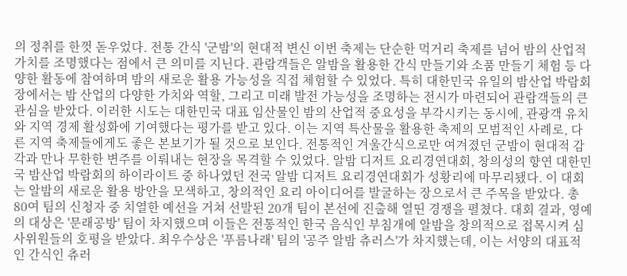의 정취를 한껏 돋우었다. 전통 간식 '군밤'의 현대적 변신 이번 축제는 단순한 먹거리 축제를 넘어 밤의 산업적 가치를 조명했다는 점에서 큰 의미를 지닌다. 관람객들은 알밤을 활용한 간식 만들기와 소품 만들기 체험 등 다양한 활동에 참여하며 밤의 새로운 활용 가능성을 직접 체험할 수 있었다. 특히 대한민국 유일의 밤산업 박람회장에서는 밤 산업의 다양한 가치와 역할, 그리고 미래 발전 가능성을 조명하는 전시가 마련되어 관람객들의 큰 관심을 받았다. 이러한 시도는 대한민국 대표 임산물인 밤의 산업적 중요성을 부각시키는 동시에, 관광객 유치와 지역 경제 활성화에 기여했다는 평가를 받고 있다. 이는 지역 특산물을 활용한 축제의 모범적인 사례로, 다른 지역 축제들에게도 좋은 본보기가 될 것으로 보인다. 전통적인 겨울간식으로만 여겨졌던 군밤이 현대적 감각과 만나 무한한 변주를 이뤄내는 현장을 목격할 수 있었다. 알밤 디저트 요리경연대회, 창의성의 향연 대한민국 밤산업 박람회의 하이라이트 중 하나였던 전국 알밤 디저트 요리경연대회가 성황리에 마무리됐다. 이 대회는 알밤의 새로운 활용 방안을 모색하고, 창의적인 요리 아이디어를 발굴하는 장으로서 큰 주목을 받았다. 총 80여 팀의 신청자 중 치열한 예선을 거쳐 선발된 20개 팀이 본선에 진출해 열띤 경쟁을 펼쳤다. 대회 결과, 영예의 대상은 '문래공방' 팀이 차지했으며 이들은 전통적인 한국 음식인 부침개에 알밤을 창의적으로 접목시켜 심사위원들의 호평을 받았다. 최우수상은 '푸름나래' 팀의 '공주 알밤 츄러스'가 차지했는데, 이는 서양의 대표적인 간식인 츄러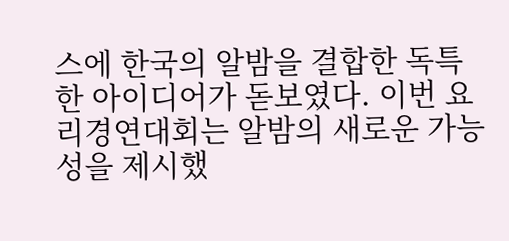스에 한국의 알밤을 결합한 독특한 아이디어가 돋보였다. 이번 요리경연대회는 알밤의 새로운 가능성을 제시했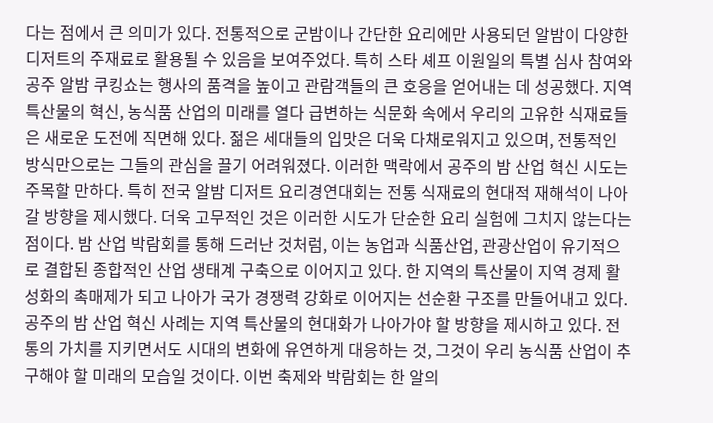다는 점에서 큰 의미가 있다. 전통적으로 군밤이나 간단한 요리에만 사용되던 알밤이 다양한 디저트의 주재료로 활용될 수 있음을 보여주었다. 특히 스타 셰프 이원일의 특별 심사 참여와 공주 알밤 쿠킹쇼는 행사의 품격을 높이고 관람객들의 큰 호응을 얻어내는 데 성공했다. 지역 특산물의 혁신, 농식품 산업의 미래를 열다 급변하는 식문화 속에서 우리의 고유한 식재료들은 새로운 도전에 직면해 있다. 젊은 세대들의 입맛은 더욱 다채로워지고 있으며, 전통적인 방식만으로는 그들의 관심을 끌기 어려워졌다. 이러한 맥락에서 공주의 밤 산업 혁신 시도는 주목할 만하다. 특히 전국 알밤 디저트 요리경연대회는 전통 식재료의 현대적 재해석이 나아갈 방향을 제시했다. 더욱 고무적인 것은 이러한 시도가 단순한 요리 실험에 그치지 않는다는 점이다. 밤 산업 박람회를 통해 드러난 것처럼, 이는 농업과 식품산업, 관광산업이 유기적으로 결합된 종합적인 산업 생태계 구축으로 이어지고 있다. 한 지역의 특산물이 지역 경제 활성화의 촉매제가 되고 나아가 국가 경쟁력 강화로 이어지는 선순환 구조를 만들어내고 있다. 공주의 밤 산업 혁신 사례는 지역 특산물의 현대화가 나아가야 할 방향을 제시하고 있다. 전통의 가치를 지키면서도 시대의 변화에 유연하게 대응하는 것, 그것이 우리 농식품 산업이 추구해야 할 미래의 모습일 것이다. 이번 축제와 박람회는 한 알의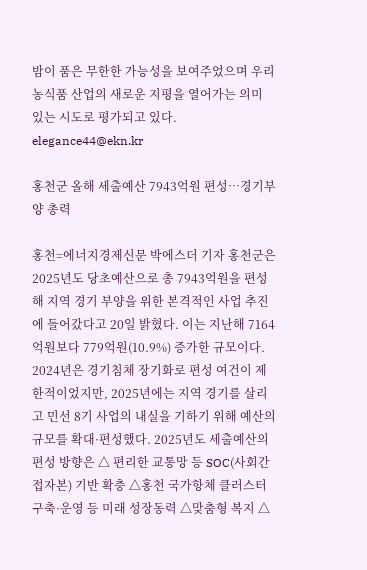밤이 품은 무한한 가능성을 보여주었으며 우리 농식품 산업의 새로운 지평을 열어가는 의미 있는 시도로 평가되고 있다. elegance44@ekn.kr

홍천군 올해 세출예산 7943억원 편성…경기부양 총력

홍천=에너지경제신문 박에스더 기자 홍천군은 2025년도 당초예산으로 총 7943억원을 편성해 지역 경기 부양을 위한 본격적인 사업 추진에 들어갔다고 20일 밝혔다. 이는 지난해 7164억원보다 779억원(10.9%) 증가한 규모이다. 2024년은 경기침체 장기화로 편성 여건이 제한적이었지만, 2025년에는 지역 경기를 살리고 민선 8기 사업의 내실을 기하기 위해 예산의 규모를 확대·편성했다. 2025년도 세출예산의 편성 방향은 △ 편리한 교통망 등 SOC(사회간접자본) 기반 확충 △홍천 국가항체 클러스터 구축·운영 등 미래 성장동력 △맞춤형 복지 △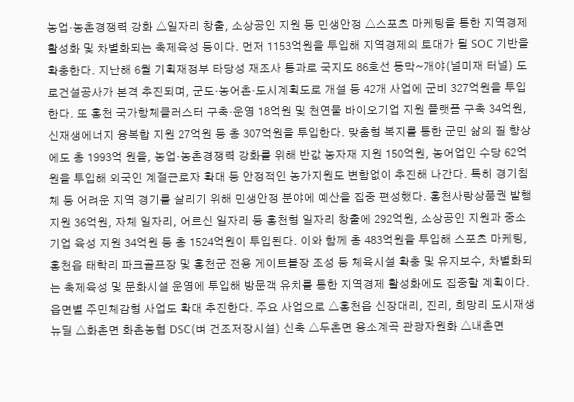농업·농촌경쟁력 강화 △일자리 창출, 소상공인 지원 등 민생안정 △스포츠 마케팅을 통한 지역경제 활성화 및 차별화되는 축제육성 등이다. 먼저 1153억원을 투입해 지역경제의 토대가 될 SOC 기반을 확충한다. 지난해 6월 기획재정부 타당성 재조사 통과로 국지도 86호선 동막~개야(널미재 터널) 도로건설공사가 본격 추진되며, 군도·농어촌·도시계획도로 개설 등 42개 사업에 군비 327억원을 투입한다. 또 홍천 국가항체클러스터 구축·운영 18억원 및 천연물 바이오기업 지원 플랫폼 구축 34억원, 신재생에너지 융복합 지원 27억원 등 총 307억원을 투입한다. 맞춤형 복지를 통한 군민 삶의 질 향상에도 총 1993억 원을, 농업·농촌경쟁력 강화를 위해 반값 농자재 지원 150억원, 농어업인 수당 62억원을 투입해 외국인 계절근로자 확대 등 안정적인 농가지원도 변함없이 추진해 나간다. 특히 경기침체 등 어려운 지역 경기를 살리기 위해 민생안정 분야에 예산을 집중 편성했다. 홍천사랑상품권 발행지원 36억원, 자체 일자리, 어르신 일자리 등 홍천형 일자리 창출에 292억원, 소상공인 지원과 중소기업 육성 지원 34억원 등 총 1524억원이 투입된다. 이와 함께 총 483억원을 투입해 스포츠 마케팅, 홍천읍 태학리 파크골프장 및 홍천군 전용 게이트볼장 조성 등 체육시설 확충 및 유지보수, 차별화되는 축제육성 및 문화시설 운영에 투입해 방문객 유치를 통한 지역경제 활성화에도 집중할 계획이다. 읍면별 주민체감형 사업도 확대 추진한다. 주요 사업으로 △홍천읍 신장대리, 진리, 희망리 도시재생 뉴딜 △화촌면 화촌농협 DSC(벼 건조저장시설) 신축 △두촌면 용소계곡 관광자원화 △내촌면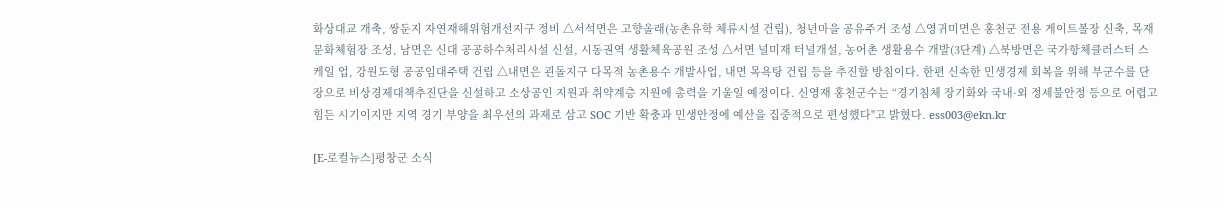화상대교 개축, 쌍둔지 자연재해위험개선지구 정비 △서석면은 고향올래(농촌유학 체류시설 건립), 청년마을 공유주거 조성 △영귀미면은 홍천군 전용 게이트볼장 신축, 목재문화체험장 조성, 남면은 신대 공공하수처리시설 신설, 시동권역 생활체육공원 조성 △서면 널미재 터널개설, 농어촌 생활용수 개발(3단계) △북방면은 국가항체클러스터 스케일 업, 강원도형 공공임대주택 건립 △내면은 괸돌지구 다목적 농촌용수 개발사업, 내면 목욕탕 건립 등을 추진할 방침이다. 한편 신속한 민생경제 회복을 위해 부군수를 단장으로 비상경제대책추진단을 신설하고 소상공인 지원과 취약계층 지원에 총력을 기울일 예정이다. 신영재 홍천군수는 “경기침체 장기화와 국내·외 정세불안정 등으로 어렵고 힘든 시기이지만 지역 경기 부양을 최우선의 과제로 삼고 SOC 기반 확충과 민생안정에 예산을 집중적으로 편성했다"고 밝혔다. ess003@ekn.kr

[E-로컬뉴스]평창군 소식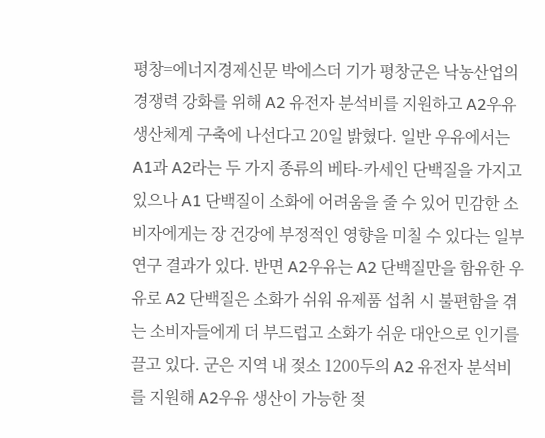평창=에너지경제신문 박에스더 기가 평창군은 낙농산업의 경쟁력 강화를 위해 A2 유전자 분석비를 지원하고 A2우유 생산체계 구축에 나선다고 20일 밝혔다. 일반 우유에서는 A1과 A2라는 두 가지 종류의 베타-카세인 단백질을 가지고 있으나 A1 단백질이 소화에 어려움을 줄 수 있어 민감한 소비자에게는 장 건강에 부정적인 영향을 미칠 수 있다는 일부 연구 결과가 있다. 반면 A2우유는 A2 단백질만을 함유한 우유로 A2 단백질은 소화가 쉬워 유제품 섭취 시 불편함을 겪는 소비자들에게 더 부드럽고 소화가 쉬운 대안으로 인기를 끌고 있다. 군은 지역 내 젖소 1200두의 A2 유전자 분석비를 지원해 A2우유 생산이 가능한 젖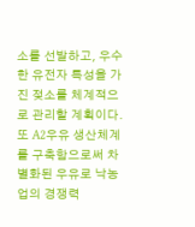소를 선발하고, 우수한 유전자 특성을 가진 젖소를 체계적으로 관리할 계획이다. 또 A2우유 생산체계를 구축함으로써 차별화된 우유로 낙농업의 경쟁력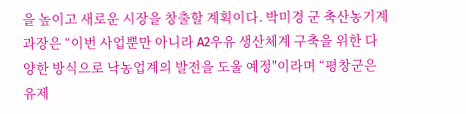을 높이고 새로운 시장을 창출할 계획이다. 박미경 군 축산농기계과장은 “이번 사업뿐만 아니라 A2우유 생산체계 구축을 위한 다양한 방식으로 낙농업계의 발전을 도울 예정"이라며 “평창군은 유제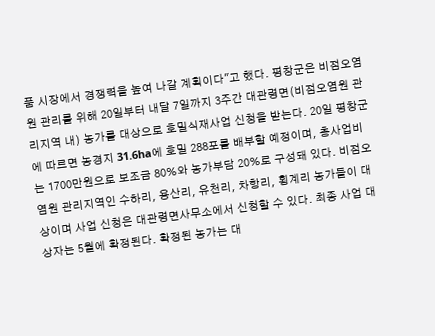품 시장에서 경쟁력을 높여 나갈 계획이다"고 했다. 평창군은 비점오염원 관리를 위해 20일부터 내달 7일까지 3주간 대관령면(비점오염원 관리지역 내) 농가를 대상으로 호밀식재사업 신청을 받는다. 20일 평창군에 따르면 농경지 31.6ha에 호밀 288포를 배부할 예정이며, 총사업비는 1700만원으로 보조금 80%와 농가부담 20%로 구성돼 있다. 비점오염원 관리지역인 수하리, 용산리, 유천리, 차항리, 횡계리 농가들이 대상이며 사업 신청은 대관령면사무소에서 신청할 수 있다. 최종 사업 대상자는 5월에 확정된다. 확정된 농가는 대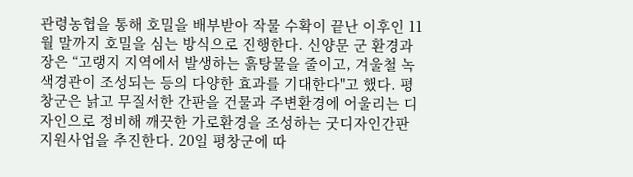관령농협을 통해 호밀을 배부받아 작물 수확이 끝난 이후인 11월 말까지 호밀을 심는 방식으로 진행한다. 신양문 군 환경과장은 “고랭지 지역에서 발생하는 흙탕물을 줄이고, 겨울철 녹색경관이 조성되는 등의 다양한 효과를 기대한다"고 했다. 평창군은 낡고 무질서한 간판을 건물과 주변환경에 어울리는 디자인으로 정비해 깨끗한 가로환경을 조성하는 굿디자인간판 지원사업을 추진한다. 20일 평창군에 따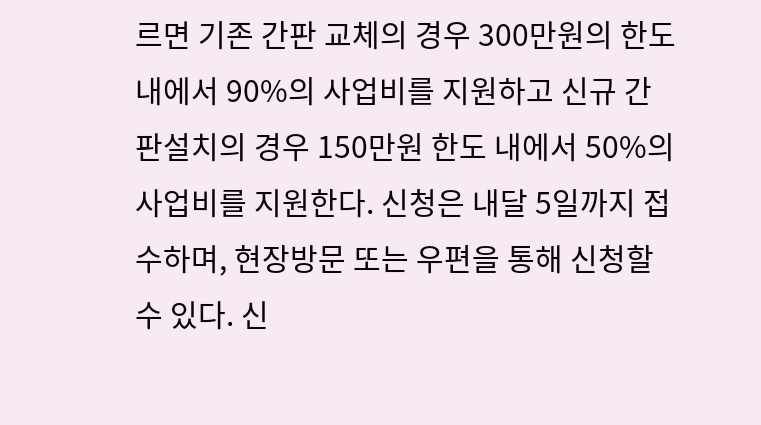르면 기존 간판 교체의 경우 300만원의 한도 내에서 90%의 사업비를 지원하고 신규 간판설치의 경우 150만원 한도 내에서 50%의 사업비를 지원한다. 신청은 내달 5일까지 접수하며, 현장방문 또는 우편을 통해 신청할 수 있다. 신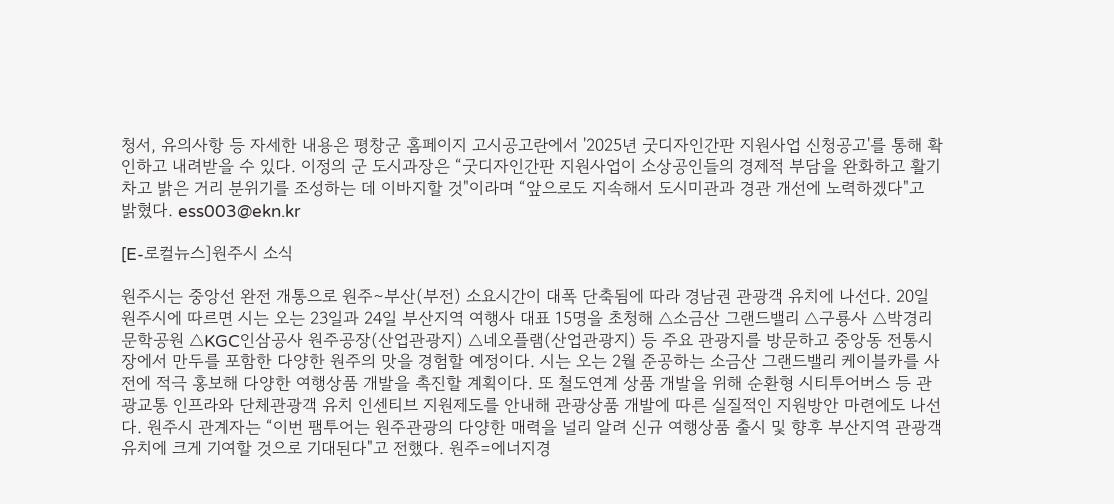청서, 유의사항 등 자세한 내용은 평창군 홈페이지 고시공고란에서 '2025년 굿디자인간판 지원사업 신청공고'를 통해 확인하고 내려받을 수 있다. 이정의 군 도시과장은 “굿디자인간판 지원사업이 소상공인들의 경제적 부담을 완화하고 활기차고 밝은 거리 분위기를 조성하는 데 이바지할 것"이라며 “앞으로도 지속해서 도시미관과 경관 개선에 노력하겠다"고 밝혔다. ess003@ekn.kr

[E-로컬뉴스]원주시 소식

원주시는 중앙선 완전 개통으로 원주∼부산(부전) 소요시간이 대폭 단축됨에 따라 경남권 관광객 유치에 나선다. 20일 원주시에 따르면 시는 오는 23일과 24일 부산지역 여행사 대표 15명을 초청해 △소금산 그랜드밸리 △구룡사 △박경리문학공원 △KGC인삼공사 원주공장(산업관광지) △네오플램(산업관광지) 등 주요 관광지를 방문하고 중앙동 전통시장에서 만두를 포함한 다양한 원주의 맛을 경험할 예정이다. 시는 오는 2월 준공하는 소금산 그랜드밸리 케이블카를 사전에 적극 홍보해 다양한 여행상품 개발을 촉진할 계획이다. 또 철도연계 상품 개발을 위해 순환형 시티투어버스 등 관광교통 인프라와 단체관광객 유치 인센티브 지원제도를 안내해 관광상품 개발에 따른 실질적인 지원방안 마련에도 나선다. 원주시 관계자는 “이번 팸투어는 원주관광의 다양한 매력을 널리 알려 신규 여행상품 출시 및 향후 부산지역 관광객 유치에 크게 기여할 것으로 기대된다"고 전했다. 원주=에너지경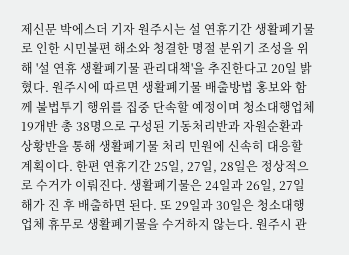제신문 박에스더 기자 원주시는 설 연휴기간 생활폐기물로 인한 시민불편 해소와 청결한 명절 분위기 조성을 위해 '설 연휴 생활폐기물 관리대책'을 추진한다고 20일 밝혔다. 원주시에 따르면 생활폐기물 배출방법 홍보와 함께 불법투기 행위를 집중 단속할 예정이며 청소대행업체 19개반 총 38명으로 구성된 기동처리반과 자원순환과 상황반을 통해 생활폐기물 처리 민원에 신속히 대응할 계획이다. 한편 연휴기간 25일, 27일, 28일은 정상적으로 수거가 이뤄진다. 생활폐기물은 24일과 26일, 27일 해가 진 후 배출하면 된다. 또 29일과 30일은 청소대행업체 휴무로 생활폐기물을 수거하지 않는다. 원주시 관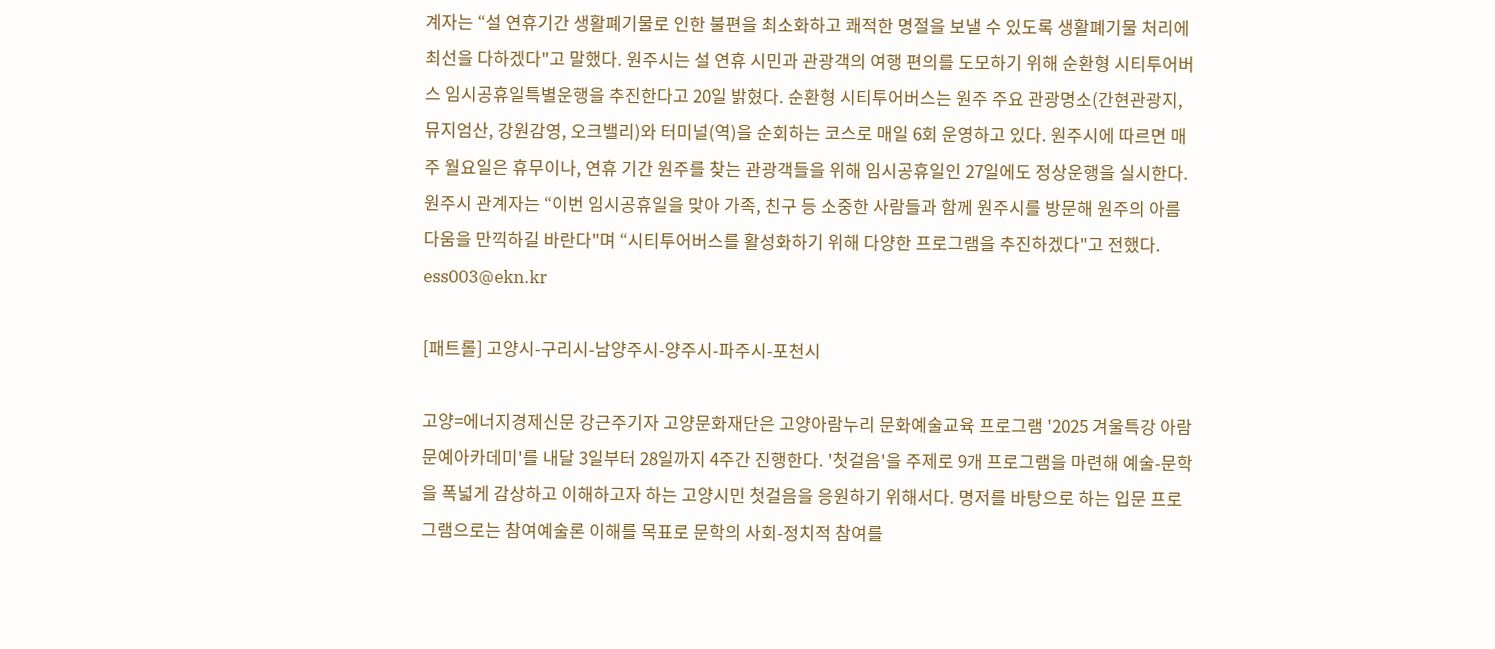계자는 “설 연휴기간 생활폐기물로 인한 불편을 최소화하고 쾌적한 명절을 보낼 수 있도록 생활폐기물 처리에 최선을 다하겠다"고 말했다. 원주시는 설 연휴 시민과 관광객의 여행 편의를 도모하기 위해 순환형 시티투어버스 임시공휴일특별운행을 추진한다고 20일 밝혔다. 순환형 시티투어버스는 원주 주요 관광명소(간현관광지, 뮤지엄산, 강원감영, 오크밸리)와 터미널(역)을 순회하는 코스로 매일 6회 운영하고 있다. 원주시에 따르면 매주 월요일은 휴무이나, 연휴 기간 원주를 찾는 관광객들을 위해 임시공휴일인 27일에도 정상운행을 실시한다. 원주시 관계자는 “이번 임시공휴일을 맞아 가족, 친구 등 소중한 사람들과 함께 원주시를 방문해 원주의 아름다움을 만끽하길 바란다"며 “시티투어버스를 활성화하기 위해 다양한 프로그램을 추진하겠다"고 전했다. ess003@ekn.kr

[패트롤] 고양시-구리시-남양주시-양주시-파주시-포천시

고양=에너지경제신문 강근주기자 고양문화재단은 고양아람누리 문화예술교육 프로그램 '2025 겨울특강 아람문예아카데미'를 내달 3일부터 28일까지 4주간 진행한다. '첫걸음'을 주제로 9개 프로그램을 마련해 예술-문학을 폭넓게 감상하고 이해하고자 하는 고양시민 첫걸음을 응원하기 위해서다. 명저를 바탕으로 하는 입문 프로그램으로는 참여예술론 이해를 목표로 문학의 사회-정치적 참여를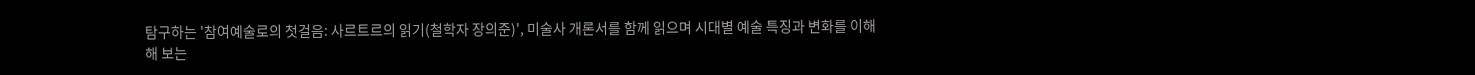탐구하는 '참여예술로의 첫걸음: 사르트르의 읽기(철학자 장의준)', 미술사 개론서를 함께 읽으며 시대별 예술 특징과 변화를 이해해 보는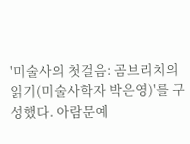'미술사의 첫걸음: 곰브리치의 읽기(미술사학자 박은영)'를 구성했다. 아람문예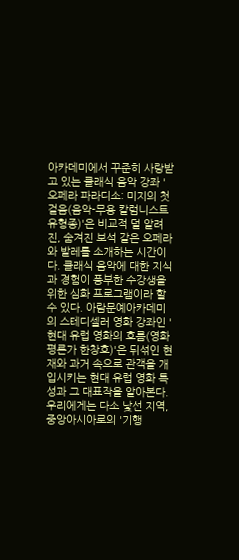아카데미에서 꾸준히 사랑받고 있는 클래식 음악 강좌 '오페라 파라디소: 미지의 첫걸음(음악-무용 칼럼니스트 유형종)'은 비교적 덜 알려진, 숨겨진 보석 같은 오페라와 발레를 소개하는 시간이다. 클래식 음악에 대한 지식과 경험이 풍부한 수강생을 위한 심화 프로그램이라 할 수 있다. 아람문예아카데미의 스테디셀러 영화 강좌인 '현대 유럽 영화의 흐름(영화평론가 한창호)'은 뒤섞인 현재와 과거 속으로 관객을 개입시키는 현대 유럽 영화 특성과 그 대표작을 알아본다. 우리에게는 다소 낯선 지역, 중앙아시아로의 '기행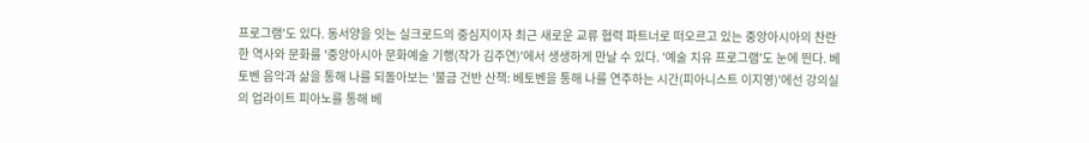프로그램'도 있다. 동서양을 잇는 실크로드의 중심지이자 최근 새로운 교류 협력 파트너로 떠오르고 있는 중앙아시아의 찬란한 역사와 문화를 '중앙아시아 문화예술 기행(작가 김주연)'에서 생생하게 만날 수 있다. '예술 치유 프로그램'도 눈에 띈다. 베토벤 음악과 삶을 통해 나를 되돌아보는 '불금 건반 산책: 베토벤을 통해 나를 연주하는 시간(피아니스트 이지영)'에선 강의실의 업라이트 피아노를 통해 베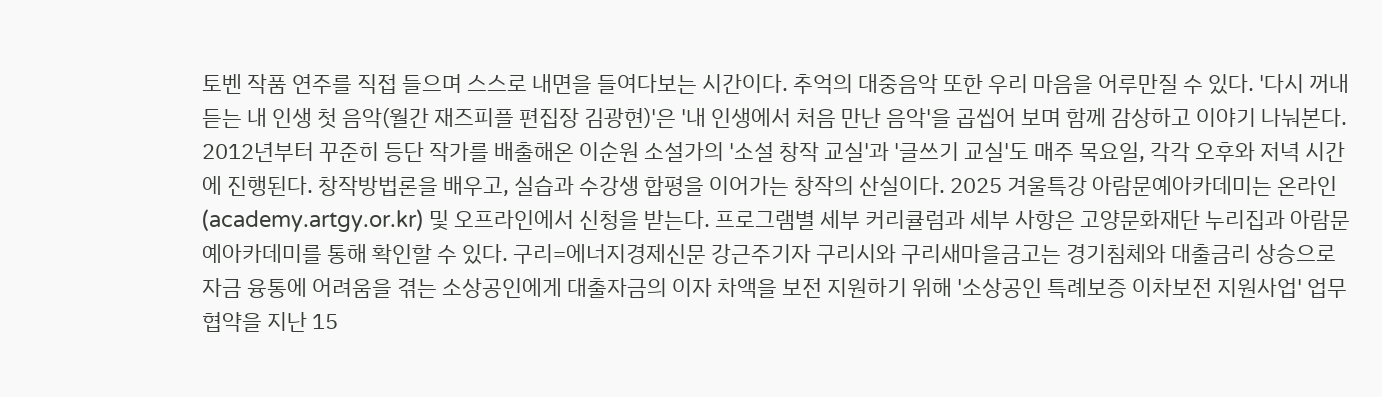토벤 작품 연주를 직접 들으며 스스로 내면을 들여다보는 시간이다. 추억의 대중음악 또한 우리 마음을 어루만질 수 있다. '다시 꺼내 듣는 내 인생 첫 음악(월간 재즈피플 편집장 김광현)'은 '내 인생에서 처음 만난 음악'을 곱씹어 보며 함께 감상하고 이야기 나눠본다. 2012년부터 꾸준히 등단 작가를 배출해온 이순원 소설가의 '소설 창작 교실'과 '글쓰기 교실'도 매주 목요일, 각각 오후와 저녁 시간에 진행된다. 창작방법론을 배우고, 실습과 수강생 합평을 이어가는 창작의 산실이다. 2025 겨울특강 아람문예아카데미는 온라인(academy.artgy.or.kr) 및 오프라인에서 신청을 받는다. 프로그램별 세부 커리큘럼과 세부 사항은 고양문화재단 누리집과 아람문예아카데미를 통해 확인할 수 있다. 구리=에너지경제신문 강근주기자 구리시와 구리새마을금고는 경기침체와 대출금리 상승으로 자금 융통에 어려움을 겪는 소상공인에게 대출자금의 이자 차액을 보전 지원하기 위해 '소상공인 특례보증 이차보전 지원사업' 업무협약을 지난 15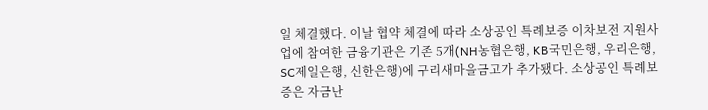일 체결했다. 이날 협약 체결에 따라 소상공인 특례보증 이차보전 지원사업에 참여한 금융기관은 기존 5개(NH농협은행, KB국민은행, 우리은행, SC제일은행, 신한은행)에 구리새마을금고가 추가됐다. 소상공인 특례보증은 자금난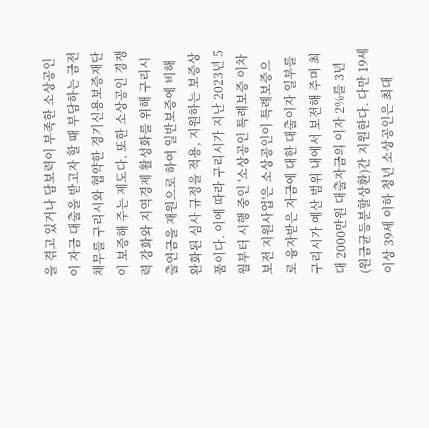을 겪고 있거나 담보력이 부족한 소상공인이 자금 대출을 받고자 할 때 부담하는 금전채무를 구리시와 협약한 경기신용보증재단이 보증해 주는 제도다. 또한 소상공인 경쟁력 강화와 지역경제 활성화를 위해 구리시 출연금을 재원으로 하여 일반보증에 비해 완화된 심사 규정을 적용, 지원하는 보증상품이다. 이에 따라 구리시가 지난 2023년 5월부터 시행 중인 '소상공인 특례보증 이차보전 지원사업'은 소상공인이 특례보증으로 융자받은 자금에 대한 대출이자 일부를 구리시가 예산 범위 내에서 보전해 주며 최대 2000만원 대출자금의 이자 2%를 3년(원금균등분할상환)간 지원한다. 다만 19세 이상 39세 이하 청년 소상공인은 최대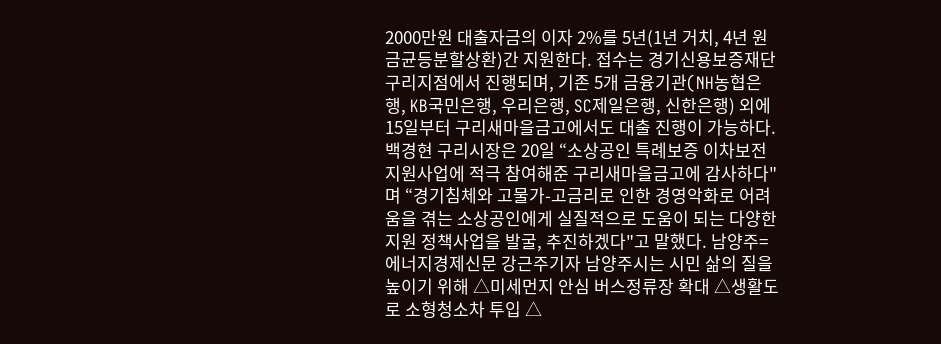2000만원 대출자금의 이자 2%를 5년(1년 거치, 4년 원금균등분할상환)간 지원한다. 접수는 경기신용보증재단 구리지점에서 진행되며, 기존 5개 금융기관(NH농협은행, KB국민은행, 우리은행, SC제일은행, 신한은행) 외에 15일부터 구리새마을금고에서도 대출 진행이 가능하다. 백경현 구리시장은 20일 “소상공인 특례보증 이차보전 지원사업에 적극 참여해준 구리새마을금고에 감사하다"며 “경기침체와 고물가-고금리로 인한 경영악화로 어려움을 겪는 소상공인에게 실질적으로 도움이 되는 다양한 지원 정책사업을 발굴, 추진하겠다"고 말했다. 남양주=에너지경제신문 강근주기자 남양주시는 시민 삶의 질을 높이기 위해 △미세먼지 안심 버스정류장 확대 △생활도로 소형청소차 투입 △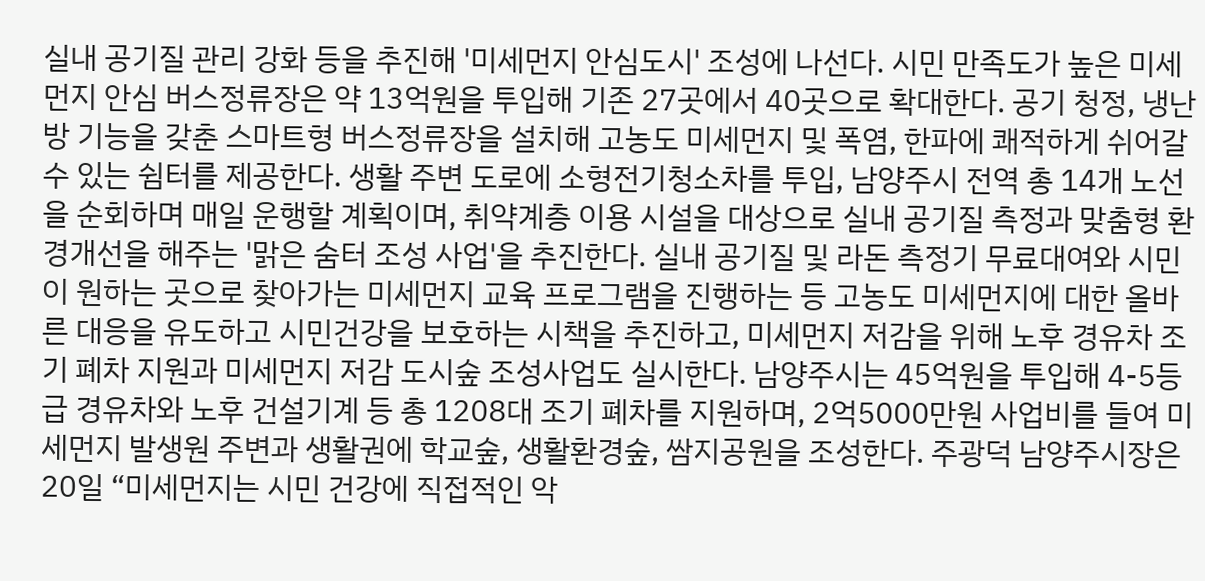실내 공기질 관리 강화 등을 추진해 '미세먼지 안심도시' 조성에 나선다. 시민 만족도가 높은 미세먼지 안심 버스정류장은 약 13억원을 투입해 기존 27곳에서 40곳으로 확대한다. 공기 청정, 냉난방 기능을 갖춘 스마트형 버스정류장을 설치해 고농도 미세먼지 및 폭염, 한파에 쾌적하게 쉬어갈 수 있는 쉼터를 제공한다. 생활 주변 도로에 소형전기청소차를 투입, 남양주시 전역 총 14개 노선을 순회하며 매일 운행할 계획이며, 취약계층 이용 시설을 대상으로 실내 공기질 측정과 맞춤형 환경개선을 해주는 '맑은 숨터 조성 사업'을 추진한다. 실내 공기질 및 라돈 측정기 무료대여와 시민이 원하는 곳으로 찾아가는 미세먼지 교육 프로그램을 진행하는 등 고농도 미세먼지에 대한 올바른 대응을 유도하고 시민건강을 보호하는 시책을 추진하고, 미세먼지 저감을 위해 노후 경유차 조기 폐차 지원과 미세먼지 저감 도시숲 조성사업도 실시한다. 남양주시는 45억원을 투입해 4-5등급 경유차와 노후 건설기계 등 총 1208대 조기 폐차를 지원하며, 2억5000만원 사업비를 들여 미세먼지 발생원 주변과 생활권에 학교숲, 생활환경숲, 쌈지공원을 조성한다. 주광덕 남양주시장은 20일 “미세먼지는 시민 건강에 직접적인 악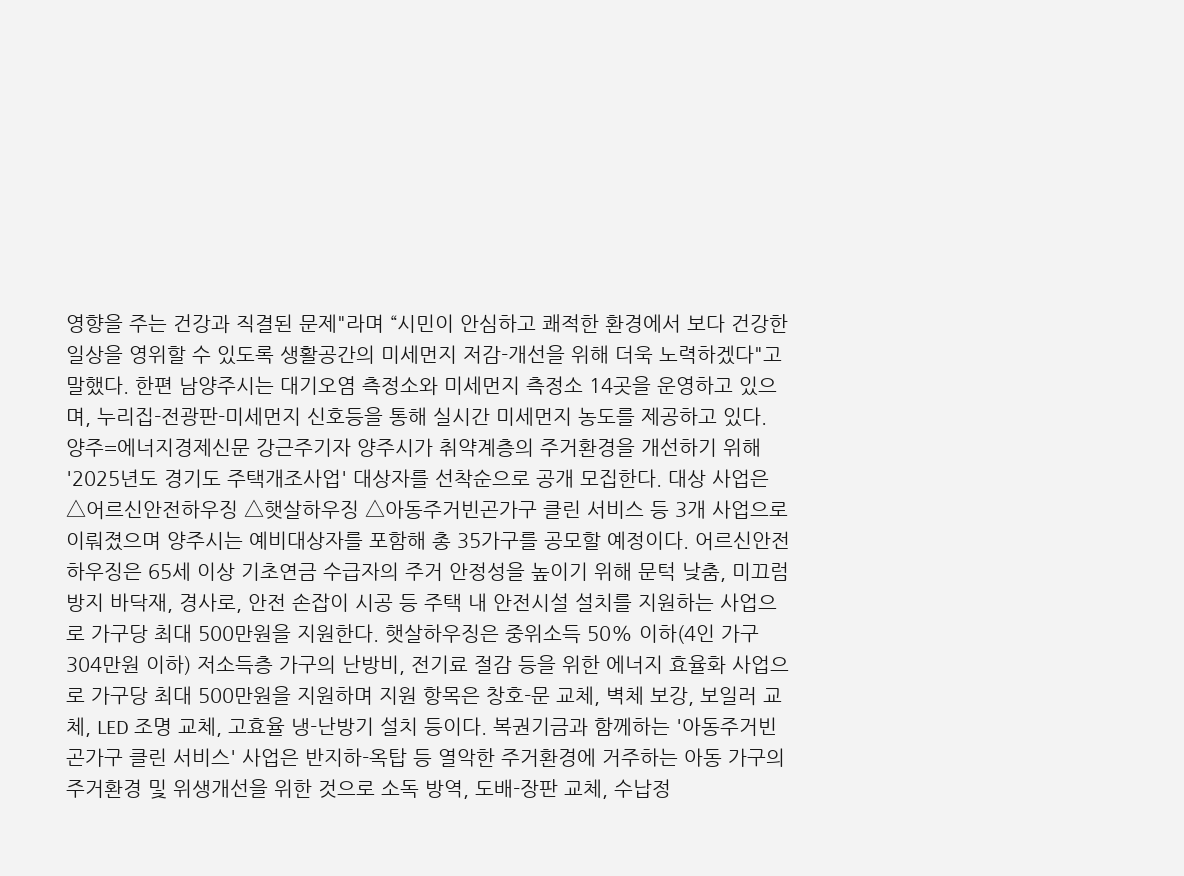영향을 주는 건강과 직결된 문제"라며 “시민이 안심하고 쾌적한 환경에서 보다 건강한 일상을 영위할 수 있도록 생활공간의 미세먼지 저감-개선을 위해 더욱 노력하겠다"고 말했다. 한편 남양주시는 대기오염 측정소와 미세먼지 측정소 14곳을 운영하고 있으며, 누리집-전광판-미세먼지 신호등을 통해 실시간 미세먼지 농도를 제공하고 있다. 양주=에너지경제신문 강근주기자 양주시가 취약계층의 주거환경을 개선하기 위해 '2025년도 경기도 주택개조사업' 대상자를 선착순으로 공개 모집한다. 대상 사업은 △어르신안전하우징 △햇살하우징 △아동주거빈곤가구 클린 서비스 등 3개 사업으로 이뤄졌으며 양주시는 예비대상자를 포함해 총 35가구를 공모할 예정이다. 어르신안전하우징은 65세 이상 기초연금 수급자의 주거 안정성을 높이기 위해 문턱 낮춤, 미끄럼방지 바닥재, 경사로, 안전 손잡이 시공 등 주택 내 안전시설 설치를 지원하는 사업으로 가구당 최대 500만원을 지원한다. 햇살하우징은 중위소득 50% 이하(4인 가구 304만원 이하) 저소득층 가구의 난방비, 전기료 절감 등을 위한 에너지 효율화 사업으로 가구당 최대 500만원을 지원하며 지원 항목은 창호-문 교체, 벽체 보강, 보일러 교체, LED 조명 교체, 고효율 냉-난방기 설치 등이다. 복권기금과 함께하는 '아동주거빈곤가구 클린 서비스' 사업은 반지하-옥탑 등 열악한 주거환경에 거주하는 아동 가구의 주거환경 및 위생개선을 위한 것으로 소독 방역, 도배-장판 교체, 수납정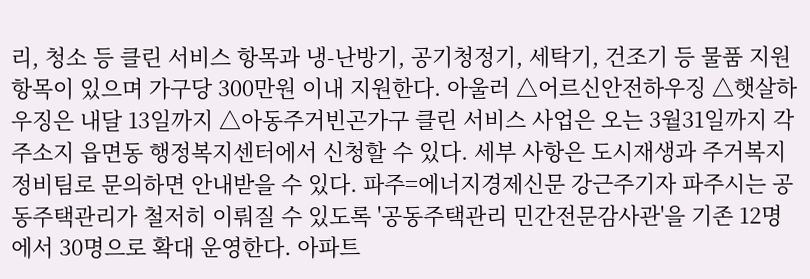리, 청소 등 클린 서비스 항목과 냉-난방기, 공기청정기, 세탁기, 건조기 등 물품 지원 항목이 있으며 가구당 300만원 이내 지원한다. 아울러 △어르신안전하우징 △햇살하우징은 내달 13일까지 △아동주거빈곤가구 클린 서비스 사업은 오는 3월31일까지 각 주소지 읍면동 행정복지센터에서 신청할 수 있다. 세부 사항은 도시재생과 주거복지정비팀로 문의하면 안내받을 수 있다. 파주=에너지경제신문 강근주기자 파주시는 공동주택관리가 철저히 이뤄질 수 있도록 '공동주택관리 민간전문감사관'을 기존 12명에서 30명으로 확대 운영한다. 아파트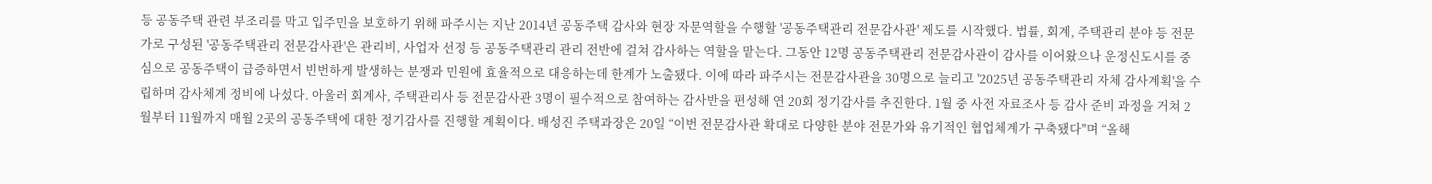등 공동주택 관련 부조리를 막고 입주민을 보호하기 위해 파주시는 지난 2014년 공동주택 감사와 현장 자문역할을 수행할 '공동주택관리 전문감사관' 제도를 시작했다. 법률, 회계, 주택관리 분야 등 전문가로 구성된 '공동주택관리 전문감사관'은 관리비, 사업자 선정 등 공동주택관리 관리 전반에 걸쳐 감사하는 역할을 맡는다. 그동안 12명 공동주택관리 전문감사관이 감사를 이어왔으나 운정신도시를 중심으로 공동주택이 급증하면서 빈번하게 발생하는 분쟁과 민원에 효율적으로 대응하는데 한계가 노출됐다. 이에 따라 파주시는 전문감사관을 30명으로 늘리고 '2025년 공동주택관리 자체 감사계획'을 수립하며 감사체계 정비에 나섰다. 아울러 회계사, 주택관리사 등 전문감사관 3명이 필수적으로 참여하는 감사반을 편성해 연 20회 정기감사를 추진한다. 1월 중 사전 자료조사 등 감사 준비 과정을 거쳐 2월부터 11월까지 매월 2곳의 공동주택에 대한 정기감사를 진행할 계획이다. 배성진 주택과장은 20일 “이번 전문감사관 확대로 다양한 분야 전문가와 유기적인 협업체계가 구축됐다"며 “올해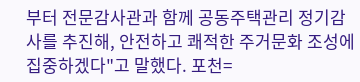부터 전문감사관과 함께 공동주택관리 정기감사를 추진해, 안전하고 쾌적한 주거문화 조성에 집중하겠다"고 말했다. 포천=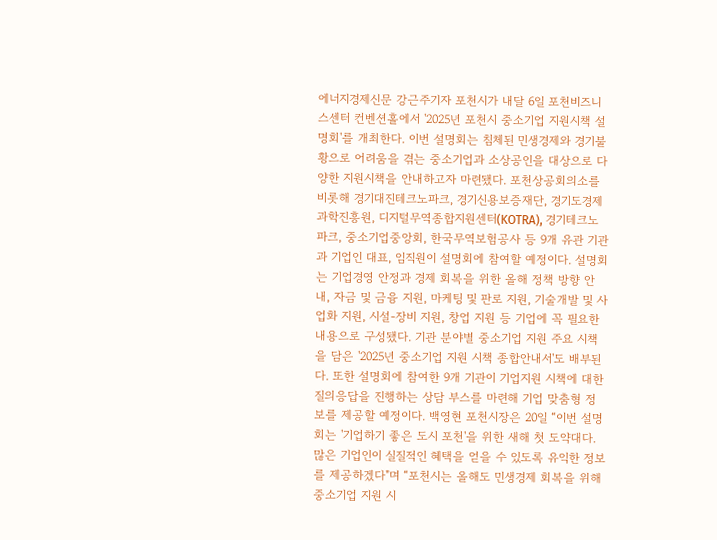에너지경제신문 강근주기자 포천시가 내달 6일 포천비즈니스센터 컨벤션홀에서 '2025년 포천시 중소기업 지원시책 설명회'를 개최한다. 이번 설명회는 침체된 민생경제와 경기불황으로 어려움을 겪는 중소기업과 소상공인을 대상으로 다양한 지원시책을 안내하고자 마련됐다. 포천상공회의소를 비롯해 경기대진테크노파크, 경기신용보증재단, 경기도경제과학진흥원, 디지털무역종합지원센터(KOTRA), 경기테크노파크, 중소기업중앙회, 한국무역보험공사 등 9개 유관 기관과 기업인 대표, 임직원이 설명회에 참여할 예정이다. 설명회는 기업경영 안정과 경제 회복을 위한 올해 정책 방향 안내, 자금 및 금융 지원, 마케팅 및 판로 지원, 기술개발 및 사업화 지원, 시설-장비 지원, 창업 지원 등 기업에 꼭 필요한 내용으로 구성됐다. 기관 분야별 중소기업 지원 주요 시책을 담은 '2025년 중소기업 지원 시책 종합안내서'도 배부된다. 또한 설명회에 참여한 9개 기관이 기업지원 시책에 대한 질의응답을 진행하는 상담 부스를 마련해 기업 맞춤형 정보를 제공할 예정이다. 백영현 포천시장은 20일 “이번 설명회는 '기업하기 좋은 도시 포천'을 위한 새해 첫 도약대다. 많은 기업인이 실질적인 혜택을 얻을 수 있도록 유익한 정보를 제공하겠다"며 “포천시는 올해도 민생경제 회복을 위해 중소기업 지원 시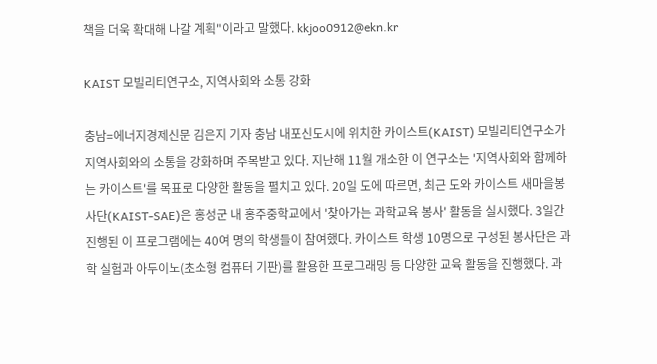책을 더욱 확대해 나갈 계획"이라고 말했다. kkjoo0912@ekn.kr

KAIST 모빌리티연구소, 지역사회와 소통 강화

충남=에너지경제신문 김은지 기자 충남 내포신도시에 위치한 카이스트(KAIST) 모빌리티연구소가 지역사회와의 소통을 강화하며 주목받고 있다. 지난해 11월 개소한 이 연구소는 '지역사회와 함께하는 카이스트'를 목표로 다양한 활동을 펼치고 있다. 20일 도에 따르면, 최근 도와 카이스트 새마을봉사단(KAIST-SAE)은 홍성군 내 홍주중학교에서 '찾아가는 과학교육 봉사' 활동을 실시했다. 3일간 진행된 이 프로그램에는 40여 명의 학생들이 참여했다. 카이스트 학생 10명으로 구성된 봉사단은 과학 실험과 아두이노(초소형 컴퓨터 기판)를 활용한 프로그래밍 등 다양한 교육 활동을 진행했다. 과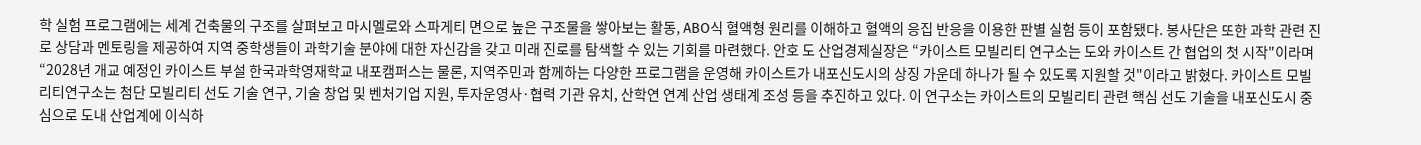학 실험 프로그램에는 세계 건축물의 구조를 살펴보고 마시멜로와 스파게티 면으로 높은 구조물을 쌓아보는 활동, ABO식 혈액형 원리를 이해하고 혈액의 응집 반응을 이용한 판별 실험 등이 포함됐다. 봉사단은 또한 과학 관련 진로 상담과 멘토링을 제공하여 지역 중학생들이 과학기술 분야에 대한 자신감을 갖고 미래 진로를 탐색할 수 있는 기회를 마련했다. 안호 도 산업경제실장은 “카이스트 모빌리티 연구소는 도와 카이스트 간 협업의 첫 시작"이라며 “2028년 개교 예정인 카이스트 부설 한국과학영재학교 내포캠퍼스는 물론, 지역주민과 함께하는 다양한 프로그램을 운영해 카이스트가 내포신도시의 상징 가운데 하나가 될 수 있도록 지원할 것"이라고 밝혔다. 카이스트 모빌리티연구소는 첨단 모빌리티 선도 기술 연구, 기술 창업 및 벤처기업 지원, 투자운영사·협력 기관 유치, 산학연 연계 산업 생태계 조성 등을 추진하고 있다. 이 연구소는 카이스트의 모빌리티 관련 핵심 선도 기술을 내포신도시 중심으로 도내 산업계에 이식하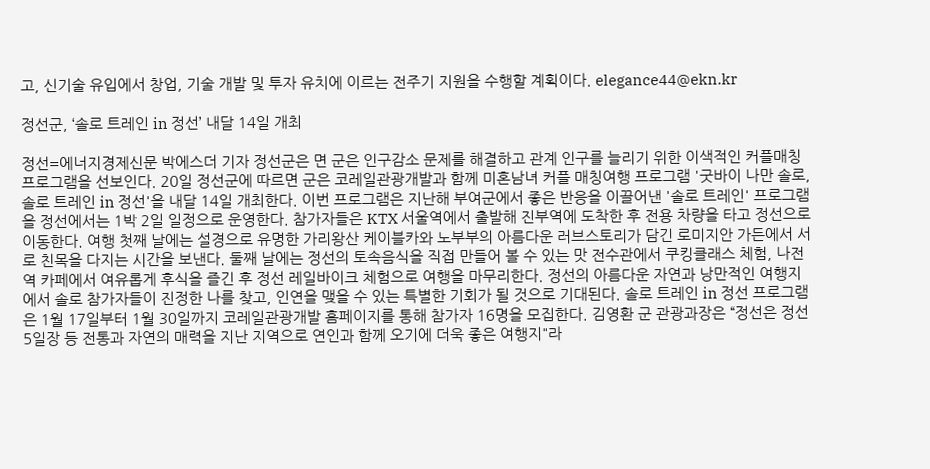고, 신기술 유입에서 창업, 기술 개발 및 투자 유치에 이르는 전주기 지원을 수행할 계획이다. elegance44@ekn.kr

정선군, ‘솔로 트레인 in 정선’ 내달 14일 개최

정선=에너지경제신문 박에스더 기자 정선군은 면 군은 인구감소 문제를 해결하고 관계 인구를 늘리기 위한 이색적인 커플매칭 프로그램을 선보인다. 20일 정선군에 따르면 군은 코레일관광개발과 함께 미혼남녀 커플 매칭여행 프로그램 '굿바이 나만 솔로, 솔로 트레인 in 정선'을 내달 14일 개최한다. 이번 프로그램은 지난해 부여군에서 좋은 반응을 이끌어낸 '솔로 트레인' 프로그램을 정선에서는 1박 2일 일정으로 운영한다. 참가자들은 KTX 서울역에서 출발해 진부역에 도착한 후 전용 차량을 타고 정선으로 이동한다. 여행 첫째 날에는 설경으로 유명한 가리왕산 케이블카와 노부부의 아름다운 러브스토리가 담긴 로미지안 가든에서 서로 친목을 다지는 시간을 보낸다. 둘째 날에는 정선의 토속음식을 직접 만들어 볼 수 있는 맛 전수관에서 쿠킹클래스 체험, 나전역 카페에서 여유롭게 후식을 즐긴 후 정선 레일바이크 체험으로 여행을 마무리한다. 정선의 아름다운 자연과 낭만적인 여행지에서 솔로 참가자들이 진정한 나를 찾고, 인연을 맺을 수 있는 특별한 기회가 될 것으로 기대된다. 솔로 트레인 in 정선 프로그램은 1월 17일부터 1월 30일까지 코레일관광개발 홈페이지를 통해 참가자 16명을 모집한다. 김영환 군 관광과장은 “정선은 정선5일장 등 전통과 자연의 매력을 지난 지역으로 연인과 함께 오기에 더욱 좋은 여행지"라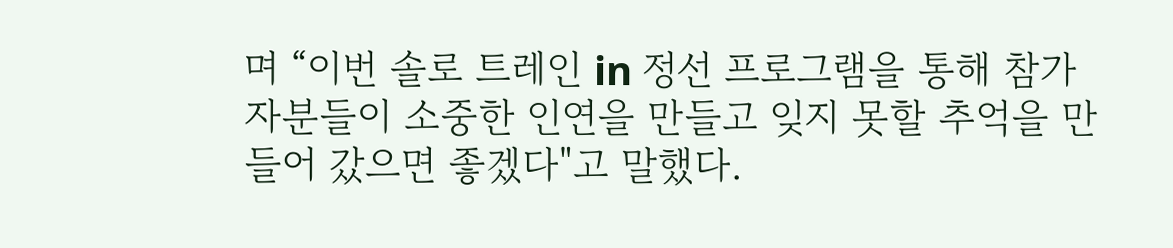며 “이번 솔로 트레인 in 정선 프로그램을 통해 참가자분들이 소중한 인연을 만들고 잊지 못할 추억을 만들어 갔으면 좋겠다"고 말했다.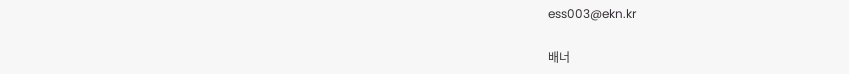ess003@ekn.kr

배너